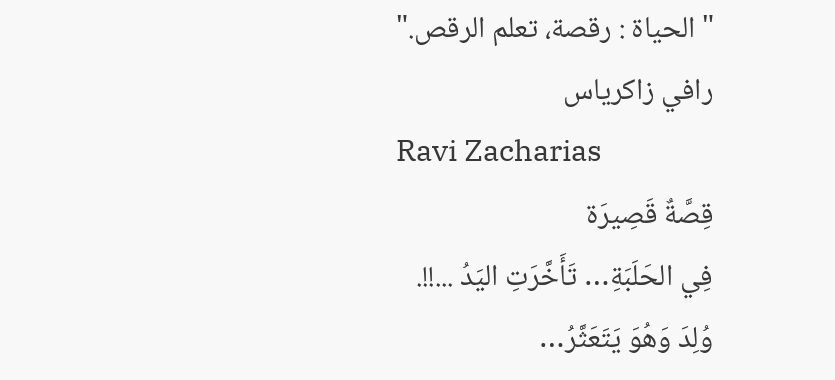"الحياة : رقصة، تعلم الرقص."
رافي زاكرياس
Ravi Zacharias
قِصَّةٌ قَصِيرَة
فِي الحَلَبَةِ… تَأَخَّرَتِ اليَدُ ...!!.
وُلِدَ وَهُوَ يَتَعَثَّرُ…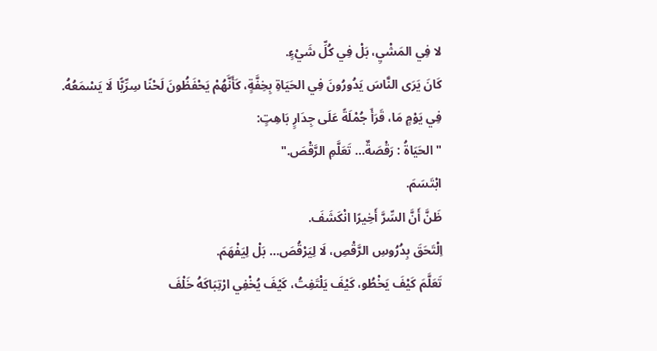لا فِي المَشْيِ، بَلْ فِي كُلِّ شَيْءٍ.
كَانَ يَرَى النَّاسَ يَدُورُونَ فِي الحَيَاةِ بِخِفَّةٍ، كَأَنَّهُمْ يَحْفَظُونَ لَحْنًا سِرِّيًّا لَا يَسْمَعُهُ.
فِي يَوْمٍ مَا، قَرَأَ جُمْلَةً عَلَى جِدَارٍ بَاهِتٍ:
"الحَيَاةُ : رَقْصَةٌ… تَعَلَّمِ الرَّقْصَ."
ابْتَسَمَ.
ظَنَّ أَنَّ السِّرَّ أَخِيرًا انْكَشَفَ.
اِلْتَحَقَ بِدُرُوسِ الرَّقْصِ، لَا لِيَرْقُصَ… بَلْ لِيَفْهَمَ.
تَعَلَّمَ كَيْفَ يَخْطُو، كَيْفَ يَلْتَفِتُ، كَيْفَ يُخْفِي ارْتِبَاكَهُ خَلْفَ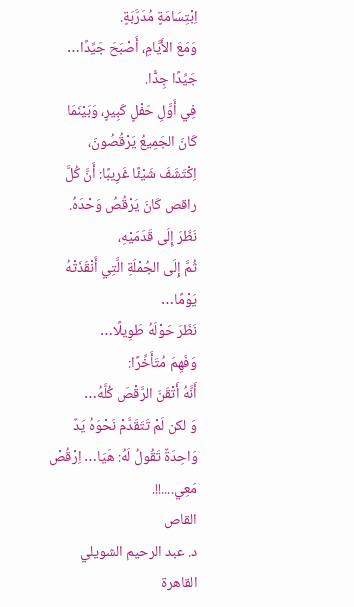اِبْتِسَامَةٍ مُدَرَّبَةٍ.
وَمَعَ الأَيَّامِ، أَصْبَحَ جَيِّدًا…
جَيِّدًا جِدًّا.
فِي أَوَّلِ حَفْلٍ كَبِيرٍ، وَبَيْنَمَا كَانَ الجَمِيعُ يَرْقُصُونَ،
اِكْتَشَفَ شَيْئًا غَرِيبًا: أَنَّ كُلَّ راقص كَانَ يَرْقُصُ وَحْدَهُ.
نَظَرَ إِلَى قَدَمَيْهِ،
ثُمَّ إِلَى الجُمْلَةِ الَّتِي أَنْقَذَتْهُ يَوْمًا…
نَظَرَ حَوْلَهُ طَوِيلًا…
وَفَهِمَ مُتَأَخِّرًا:
أَنَّهُ أَتْقَنَ الرَّقْصَ كُلَّهُ…
وَ لكن لَمْ تَتَقَدَّمْ نَحْوَهُ يَدٌ وَاحِدَةٌ تَقُولُ لَهُ: هَيَا… اِرْقُصْ مَعِي....!!.
القاص
د. عبد الرحيم الشويلي
القاهرة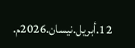12.أبريل.نيسان.2026م.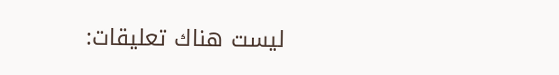ليست هناك تعليقات: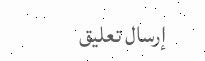إرسال تعليق